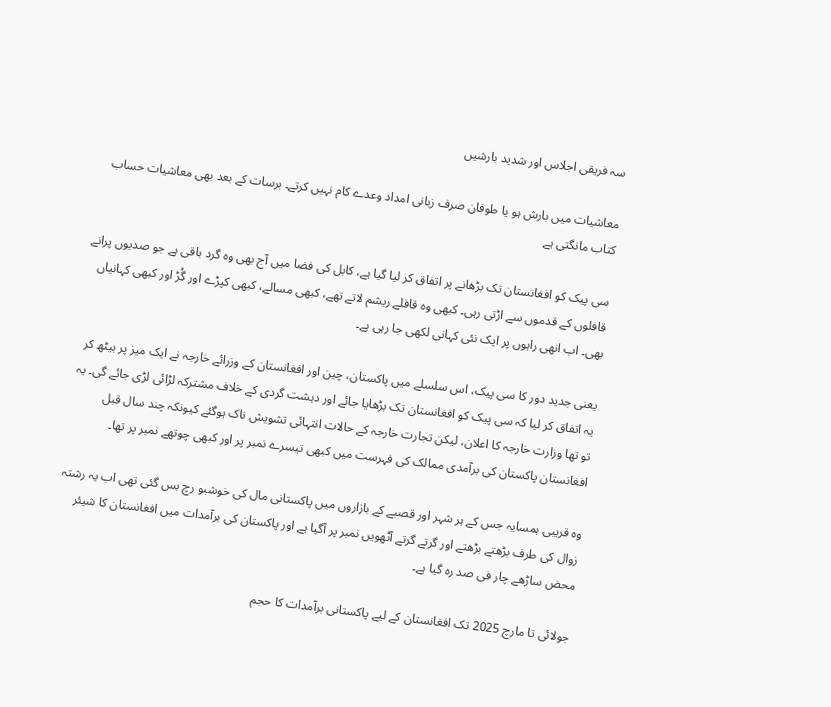سہ فریقی اجلاس اور شدید بارشیں

معاشیات میں بارش ہو یا طوفان صرف زبانی امداد وعدے کام نہیں کرتے۔ برسات کے بعد بھی معاشیات حساب کتاب مانگتی ہے

سی پیک کو افغانستان تک بڑھانے پر اتفاق کر لیا گیا ہے، کابل کی فضا میں آج بھی وہ گرد باقی ہے جو صدیوں پرانے قافلوں کے قدموں سے اڑتی رہی۔ کبھی وہ قافلے ریشم لاتے تھے، کبھی مسالے، کبھی کپڑے اور گُڑ اور کبھی کہانیاں بھی۔ اب انھی راہوں پر ایک نئی کہانی لکھی جا رہی ہے۔

یعنی جدید دور کا سی پیک، اس سلسلے میں پاکستان، چین اور افغانستان کے وزرائے خارجہ نے ایک میز پر بیٹھ کر یہ اتفاق کر لیا کہ سی پیک کو افغانستان تک بڑھایا جائے اور دہشت گردی کے خلاف مشترکہ لڑائی لڑی جائے گی۔ یہ تو تھا وزارت خارجہ کا اعلان، لیکن تجارت خارجہ کے حالات انتہائی تشویش ناک ہوگئے کیونکہ چند سال قبل افغانستان پاکستان کی برآمدی ممالک کی فہرست میں کبھی تیسرے نمبر پر اور کبھی چوتھے نمبر پر تھا۔

وہ قریبی ہمسایہ جس کے ہر شہر اور قصبے کے بازاروں میں پاکستانی مال کی خوشبو رچ بس گئی تھی اب یہ رشتہ زوال کی طرف بڑھتے بڑھتے اور گرتے گرتے آٹھویں نمبر پر آگیا ہے اور پاکستان کی برآمدات میں افغانستان کا شیئر محض ساڑھے چار فی صد رہ گیا ہے۔

جولائی تا مارچ 2025 تک افغانستان کے لیے پاکستانی برآمدات کا حجم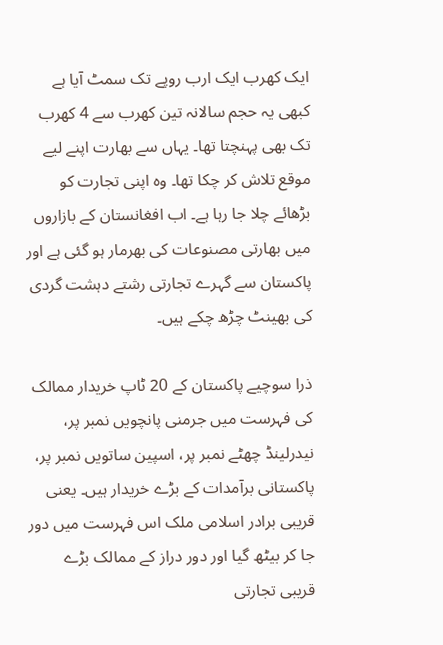ایک کھرب ایک ارب روپے تک سمٹ آیا ہے کبھی یہ حجم سالانہ تین کھرب سے 4 کھرب تک بھی پہنچتا تھا۔ یہاں سے بھارت اپنے لیے موقع تلاش کر چکا تھا۔ وہ اپنی تجارت کو بڑھائے چلا جا رہا ہے۔ اب افغانستان کے بازاروں میں بھارتی مصنوعات کی بھرمار ہو گئی ہے اور پاکستان سے گہرے تجارتی رشتے دہشت گردی کی بھینٹ چڑھ چکے ہیں۔

ذرا سوچیے پاکستان کے 20 ٹاپ خریدار ممالک کی فہرست میں جرمنی پانچویں نمبر پر، نیدرلینڈ چھٹے نمبر پر، اسپین ساتویں نمبر پر، پاکستانی برآمدات کے بڑے خریدار ہیں۔ یعنی قریبی برادر اسلامی ملک اس فہرست میں دور جا کر بیٹھ گیا اور دور دراز کے ممالک بڑے قریبی تجارتی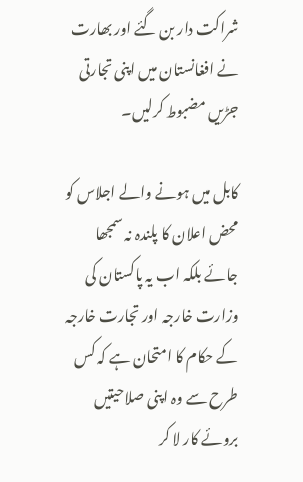شراکت دار بن گئے اور بھارت نے افغانستان میں اپنی تجارتی جڑیں مضبوط کرلیں۔

کابل میں ہونے والے اجلاس کو محض اعلان کا پلندہ نہ سمجھا جائے بلکہ اب یہ پاکستان کی وزارت خارجہ اور تجارت خارجہ کے حکام کا امتحان ہے کہ کس طرح سے وہ اپنی صلاحیتیں بروئے کار لا کر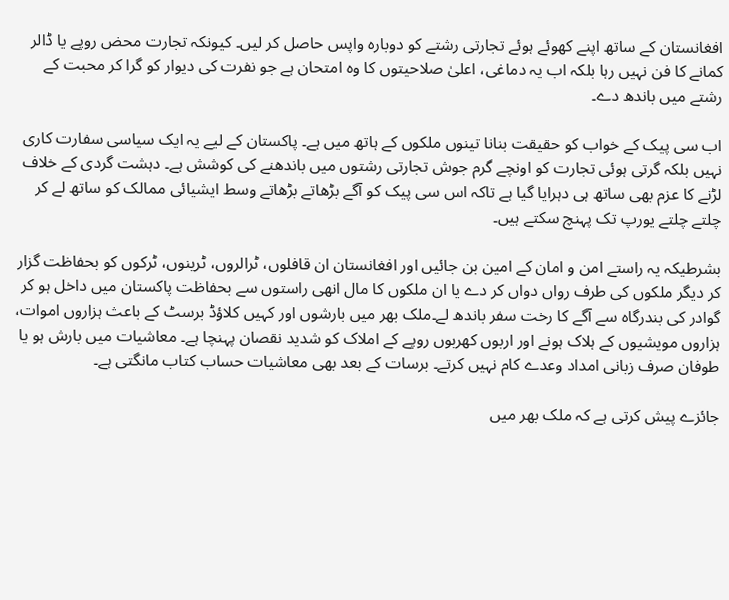افغانستان کے ساتھ اپنے کھوئے ہوئے تجارتی رشتے کو دوبارہ واپس حاصل کر لیں۔ کیونکہ تجارت محض روپے یا ڈالر کمانے کا فن نہیں رہا بلکہ اب یہ دماغی، اعلیٰ صلاحیتوں کا وہ امتحان ہے جو نفرت کی دیوار کو گرا کر محبت کے رشتے میں باندھ دے۔

اب سی پیک کے خواب کو حقیقت بنانا تینوں ملکوں کے ہاتھ میں ہے۔ پاکستان کے لیے یہ ایک سیاسی سفارت کاری نہیں بلکہ گرتی ہوئی تجارت کو اونچے گرم جوش تجارتی رشتوں میں باندھنے کی کوشش ہے۔ دہشت گردی کے خلاف لڑنے کا عزم بھی ساتھ ہی دہرایا گیا ہے تاکہ اس سی پیک کو آگے بڑھاتے بڑھاتے وسط ایشیائی ممالک کو ساتھ لے کر چلتے چلتے یورپ تک پہنچ سکتے ہیں۔

بشرطیکہ یہ راستے امن و امان کے امین بن جائیں اور افغانستان ان قافلوں، ٹرالروں، ٹرینوں، ٹرکوں کو بحفاظت گزار کر دیگر ملکوں کی طرف رواں دواں کر دے یا ان ملکوں کا مال انھی راستوں سے بحفاظت پاکستان میں داخل ہو کر گوادر کی بندرگاہ سے آگے کا رخت سفر باندھ لے۔ملک بھر میں بارشوں اور کہیں کلاؤڈ برسٹ کے باعث ہزاروں اموات، ہزاروں مویشیوں کے ہلاک ہونے اور اربوں کھربوں روپے کے املاک کو شدید نقصان پہنچا ہے۔ معاشیات میں بارش ہو یا طوفان صرف زبانی امداد وعدے کام نہیں کرتے۔ برسات کے بعد بھی معاشیات حساب کتاب مانگتی ہے۔

جائزے پیش کرتی ہے کہ ملک بھر میں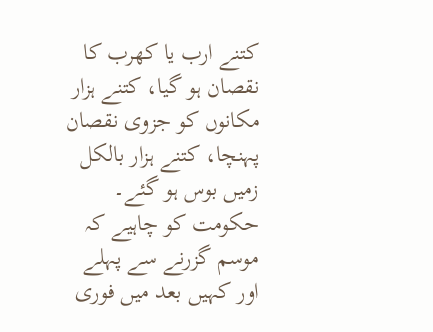کتنے ارب یا کھرب کا نقصان ہو گیا، کتنے ہزار مکانوں کو جزوی نقصان پہنچا، کتنے ہزار بالکل زمیں بوس ہو گئے۔ حکومت کو چاہیے کہ موسم گزرنے سے پہلے اور کہیں بعد میں فوری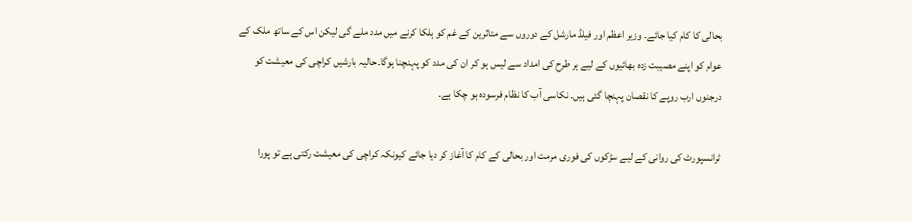بحالی کا کام کیا جائے۔ وزیر اعظم اور فیلڈ مارشل کے دوروں سے متاثرین کے غم کو ہلکا کرنے میں مدد ملے گی لیکن اس کے ساتھ ملک کے عوام کو اپنے مصیبت زدہ بھائیوں کے لیے ہر طرح کی امداد سے لیس ہو کر ان کی مدد کو پہنچنا ہوگا۔حالیہ بارشیں کراچی کی معیشت کو درجنوں ارب روپے کا نقصان پہنچا گئی ہیں۔ نکاسی آب کا نظام فرسودہ ہو چکا ہے۔

ٹرانسپورٹ کی روانی کے لیے سڑکوں کی فوری مرمت اور بحالی کے کام کا آغاز کر دیا جائے کیونکہ کراچی کی معیشت رکتی ہے تو پورا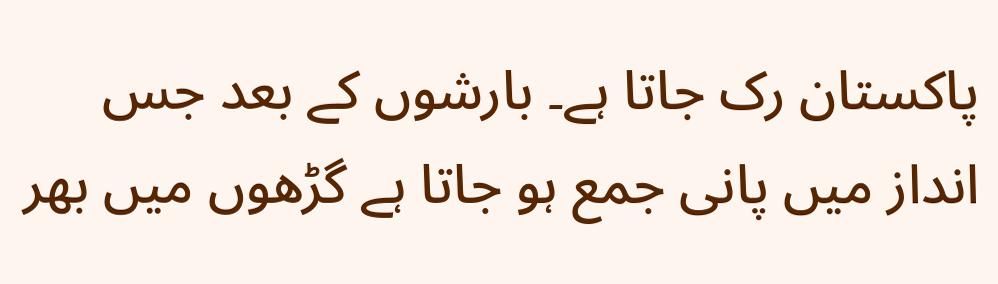پاکستان رک جاتا ہے۔ بارشوں کے بعد جس انداز میں پانی جمع ہو جاتا ہے گڑھوں میں بھر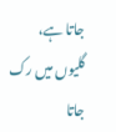جاتا ہے، گلیوں میں رک جاتا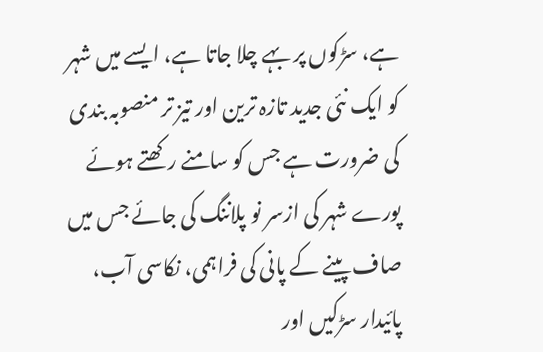ہے، سڑکوں پر بہے چلا جاتا ہے، ایسے میں شہر کو ایک نئی جدید تازہ ترین اور تیز تر منصوبہ بندی کی ضرورت ہے جس کو سامنے رکھتے ہوئے پورے شہر کی ازسر نو پلاننگ کی جائے جس میں صاف پینے کے پانی کی فراہمی، نکاسی آب، پائیدار سڑکیں اور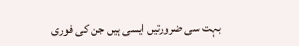بہت سی ضرورتیں ایسی ہیں جن کی فوری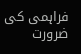فراہمی کی ضرورت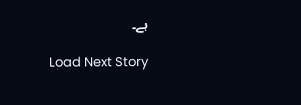ہے۔

Load Next Story